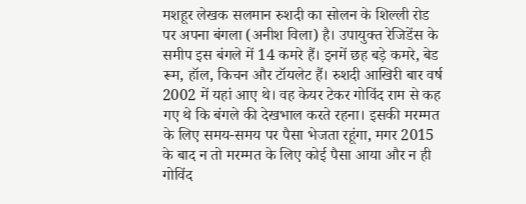मशहूर लेखक सलमान रुशदी का सोलन के शिल्ली रोड पर अपना बंगला (अनीश विला) है। उपायुक्त रेजिडेंस के समीप इस बंगले में 14 कमरे हैं। इनमें छह बड़े कमरे, बेड रूम, हॉल, किचन और टॉयलेट हैं। रुशदी आखिरी बार वर्ष 2002 में यहां आए थे। वह केयर टेकर गोविंद राम से कह गए थे कि बंगले की देखभाल करते रहना। इसकी मरम्मत के लिए समय-समय पर पैसा भेजता रहूंगा, मगर 2015 के बाद न तो मरम्मत के लिए कोई पैसा आया और न ही गोविंद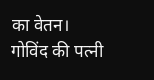का वेतन।
गोविंद की पत्नी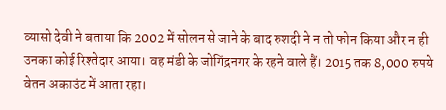व्यासो देवी ने बताया कि 2002 में सोलन से जाने के बाद रुशदी ने न तो फोन किया और न ही उनका कोई रिश्तेदार आया। वह मंडी के जोगिंद्रनगर के रहने वाले हैं। 2015 तक 8,000 रुपये वेतन अकाउंट में आता रहा।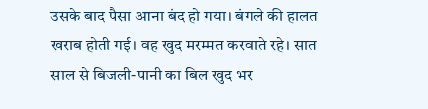उसके बाद पैसा आना बंद हो गया। बंगले की हालत खराब होती गई। वह खुद मरम्मत करवाते रहे। सात साल से बिजली-पानी का बिल खुद भर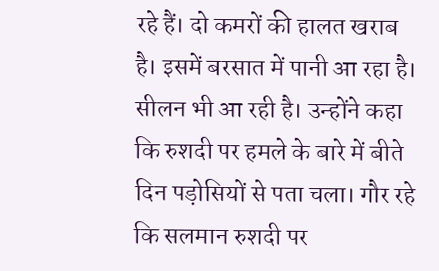रहे हैं। दो कमरों की हालत खराब है। इसमें बरसात में पानी आ रहा है। सीलन भी आ रही है। उन्होंने कहा कि रुशदी पर हमले के बारे में बीते दिन पड़ोसियों से पता चला। गौर रहे कि सलमान रुशदी पर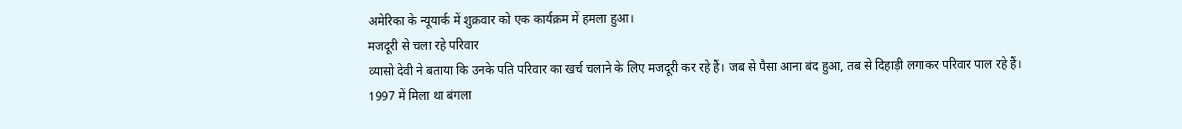अमेरिका के न्यूयार्क में शुक्रवार को एक कार्यक्रम में हमला हुआ।
मजदूरी से चला रहे परिवार
व्यासो देवी ने बताया कि उनके पति परिवार का खर्च चलाने के लिए मजदूरी कर रहे हैं। जब से पैसा आना बंद हुआ, तब से दिहाड़ी लगाकर परिवार पाल रहे हैं।
1997 में मिला था बंगला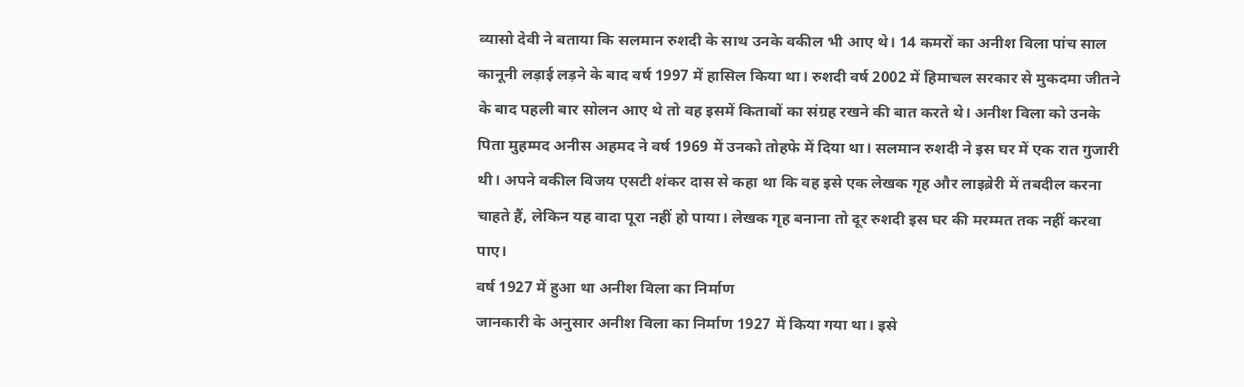व्यासो देवी ने बताया कि सलमान रुशदी के साथ उनके वकील भी आए थे। 14 कमरों का अनीश विला पांच साल कानूनी लड़ाई लड़ने के बाद वर्ष 1997 में हासिल किया था। रुशदी वर्ष 2002 में हिमाचल सरकार से मुकदमा जीतने के बाद पहली बार सोलन आए थे तो वह इसमें किताबों का संग्रह रखने की बात करते थे। अनीश विला को उनके पिता मुहम्मद अनीस अहमद ने वर्ष 1969 में उनको तोहफे में दिया था। सलमान रुशदी ने इस घर में एक रात गुजारी थी। अपने वकील विजय एसटी शंकर दास से कहा था कि वह इसे एक लेखक गृह और लाइब्रेरी में तबदील करना चाहते हैं, लेकिन यह वादा पूरा नहीं हो पाया। लेखक गृह बनाना तो दूर रुशदी इस घर की मरम्मत तक नहीं करवा पाए।
वर्ष 1927 में हुआ था अनीश विला का निर्माण
जानकारी के अनुसार अनीश विला का निर्माण 1927 में किया गया था। इसे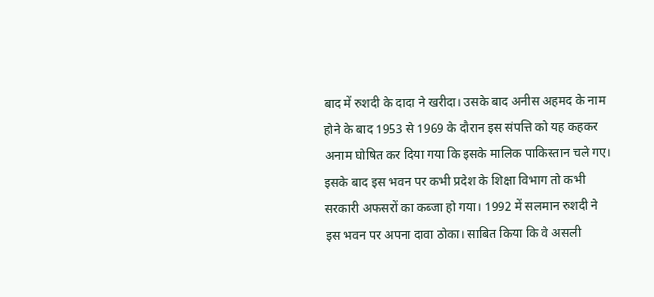बाद में रुशदी के दादा ने खरीदा। उसके बाद अनीस अहमद के नाम होने के बाद 1953 से 1969 के दौरान इस संपत्ति को यह कहकर अनाम घोषित कर दिया गया कि इसके मालिक पाकिस्तान चले गए। इसके बाद इस भवन पर कभी प्रदेश के शिक्षा विभाग तो कभी सरकारी अफसरों का कब्जा हो गया। 1992 में सलमान रुशदी ने इस भवन पर अपना दावा ठोका। साबित किया कि वे असली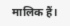मालिक हैं।